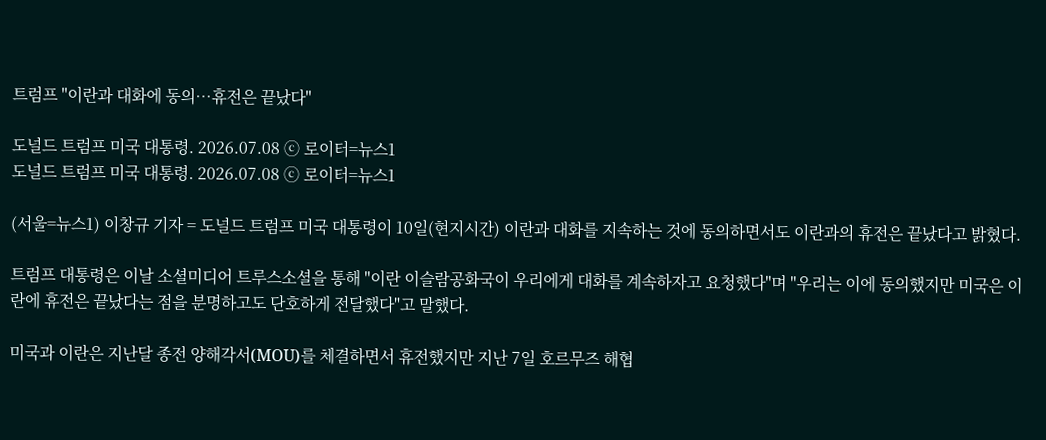트럼프 "이란과 대화에 동의…휴전은 끝났다"

도널드 트럼프 미국 대통령. 2026.07.08 ⓒ 로이터=뉴스1
도널드 트럼프 미국 대통령. 2026.07.08 ⓒ 로이터=뉴스1

(서울=뉴스1) 이창규 기자 = 도널드 트럼프 미국 대통령이 10일(현지시간) 이란과 대화를 지속하는 것에 동의하면서도 이란과의 휴전은 끝났다고 밝혔다.

트럼프 대통령은 이날 소셜미디어 트루스소셜을 통해 "이란 이슬람공화국이 우리에게 대화를 계속하자고 요청했다"며 "우리는 이에 동의했지만 미국은 이란에 휴전은 끝났다는 점을 분명하고도 단호하게 전달했다"고 말했다.

미국과 이란은 지난달 종전 양해각서(MOU)를 체결하면서 휴전했지만 지난 7일 호르무즈 해협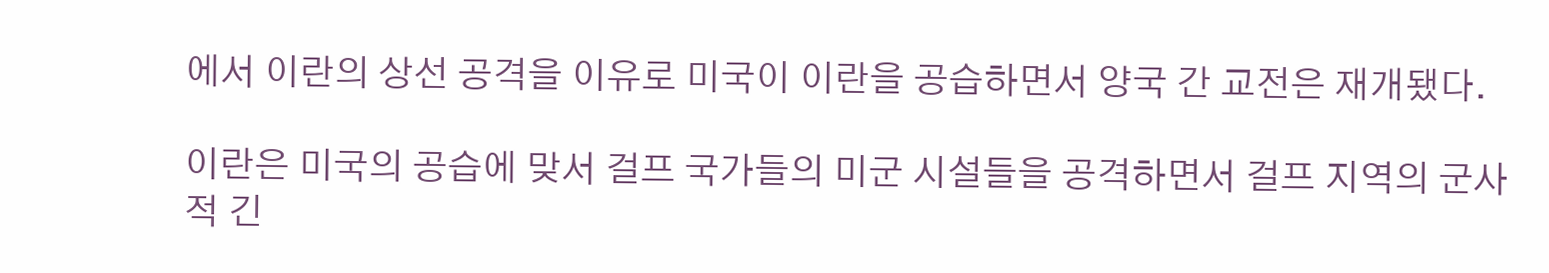에서 이란의 상선 공격을 이유로 미국이 이란을 공습하면서 양국 간 교전은 재개됐다.

이란은 미국의 공습에 맞서 걸프 국가들의 미군 시설들을 공격하면서 걸프 지역의 군사적 긴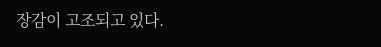장감이 고조되고 있다.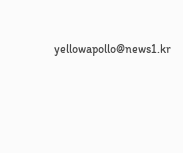yellowapollo@news1.kr